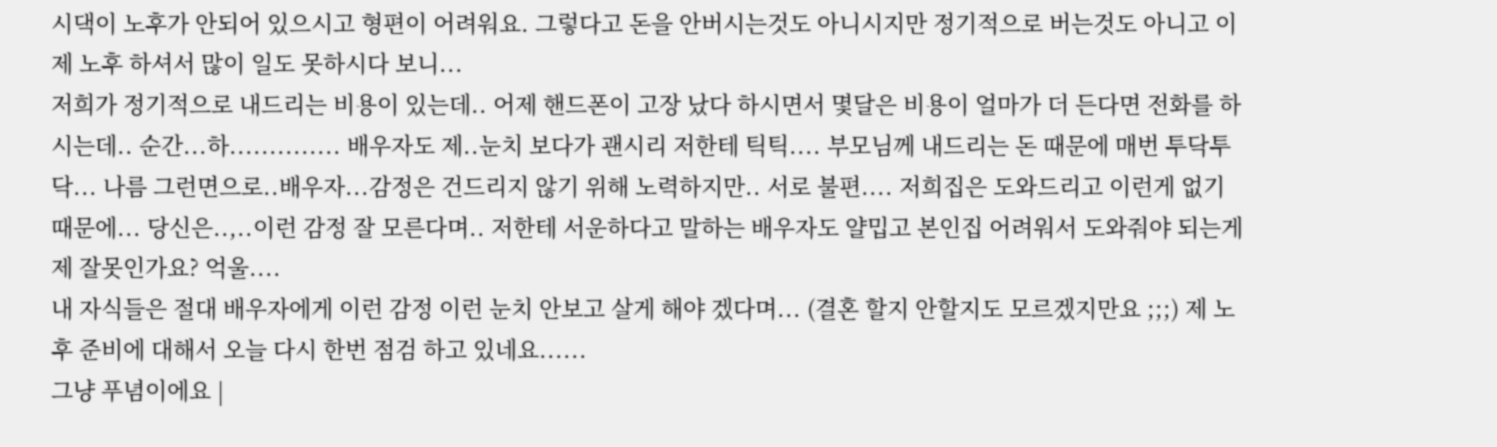시댁이 노후가 안되어 있으시고 형편이 어려워요. 그렇다고 돈을 안버시는것도 아니시지만 정기적으로 버는것도 아니고 이제 노후 하셔서 많이 일도 못하시다 보니...
저희가 정기적으로 내드리는 비용이 있는데.. 어제 핸드폰이 고장 났다 하시면서 몇달은 비용이 얼마가 더 든다면 전화를 하시는데.. 순간...하.............. 배우자도 제..눈치 보다가 괜시리 저한테 틱틱.... 부모님께 내드리는 돈 때문에 매번 투닥투닥... 나름 그런면으로..배우자...감정은 건드리지 않기 위해 노력하지만.. 서로 불편.... 저희집은 도와드리고 이런게 없기 때문에... 당신은..,..이런 감정 잘 모른다며.. 저한테 서운하다고 말하는 배우자도 얄밉고 본인집 어려워서 도와줘야 되는게 제 잘못인가요? 억울....
내 자식들은 절대 배우자에게 이런 감정 이런 눈치 안보고 살게 해야 겠다며... (결혼 할지 안할지도 모르겠지만요 ;;;) 제 노후 준비에 대해서 오늘 다시 한번 점검 하고 있네요......
그냥 푸념이에요 |